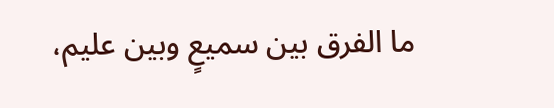ما الفرق بين سميعٍ وبين عليم،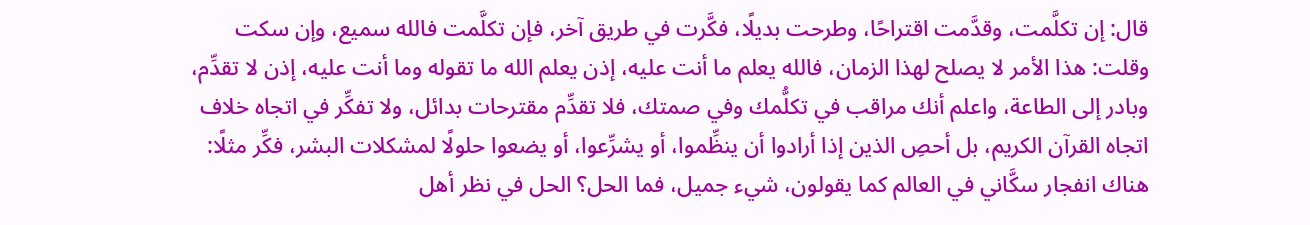قال: إن تكلَّمت، وقدَّمت اقتراحًا، وطرحت بديلًا، فكَّرت في طريق آخر، فإن تكلَّمت فالله سميع، وإن سكت وقلت: هذا الأمر لا يصلح لهذا الزمان، فالله يعلم ما أنت عليه، إذن يعلم الله ما تقوله وما أنت عليه، إذن لا تقدِّم، وبادر إلى الطاعة، واعلم أنك مراقب في تكلُّمك وفي صمتك، فلا تقدِّم مقترحات بدائل، ولا تفكِّر في اتجاه خلاف اتجاه القرآن الكريم، بل أحصِ الذين إذا أرادوا أن ينظِّموا، أو يشرِّعوا، أو يضعوا حلولًا لمشكلات البشر، فكِّر مثلًا: هناك انفجار سكَّاني في العالم كما يقولون، شيء جميل، فما الحل؟ الحل في نظر أهل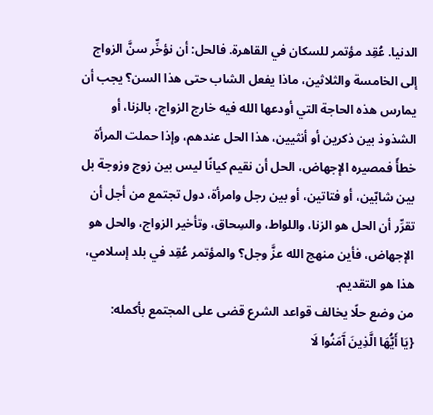الدنيا. عُقِد مؤتمر للسكان في القاهرة. فالحل: أن نؤخِّر سنَّ الزواج إلى الخامسة والثلاثين، ماذا يفعل الشاب حتى هذا السن؟ يجب أن يمارس هذه الحاجة التي أودعها الله فيه خارج الزواج، بالزنا، أو الشذوذ بين ذكرين أو أنثيين، هذا الحل عندهم، وإذا حملت المرأة خطأً فمصيره الإجهاض، الحل أن نقيم كيانًا ليس بين زوج وزوجة بل بين شابّين، أو فتاتين، أو بين رجل وامرأة، دول تجتمع من أجل أن تقرِّر أن الحل هو الزنا، واللواط، والسِحاق، وتأخير الزواج، والحل هو الإجهاض، فأين منهج الله عزَّ وجل؟ والمؤتمر عُقِد في بلد إسلامي، هذا هو التقديم.
من وضع حلًا يخالف قواعد الشرع قضى على المجتمع بأكمله:
{يَا أَيُّهَا الَّذِينَ آَمَنُوا لَا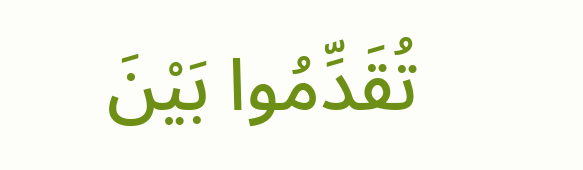تُقَدِّمُوا بَيْنَ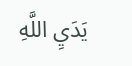يَدَيِ اللَّهِ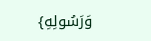وَرَسُولِهِ}